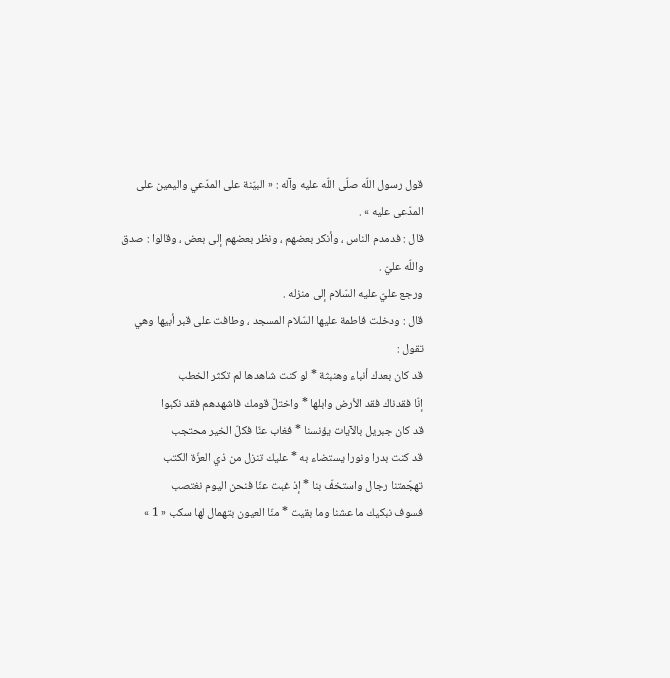قول رسول اللّه صلّى اللّه عليه وآله : « البيّنة على المدّعي واليمين على المدّعى عليه » .
قال : فدمدم الناس ، وأنكر بعضهم ، ونظر بعضهم إلى بعض ، وقالوا : صدق واللّه عليّ .
ورجع عليّ عليه السّلام إلى منزله .
قال : ودخلت فاطمة عليها السّلام المسجد ، وطافت على قبر أبيها وهي تقول :
قد كان بعدك أنباء وهنبثة * لو كنت شاهدها لم تكثر الخطب
إنّا فقدناك فقد الأرض وابلها * واختلّ قومك فاشهدهم فقد نكبوا
قد كان جبريل بالآيات يؤنسنا * فغاب عنّا فكلّ الخير محتجب
قد كنت بدرا ونورا يستضاء به * عليك تنزل من ذي العزّة الكتب
تهجّمتنا رجال واستخفّ بنا * إذ غبت عنّا فنحن اليوم نغتصب
فسوف نبكيك ما عشنا وما بقيت * منّا العيون بتهمال لها سكب « 1 »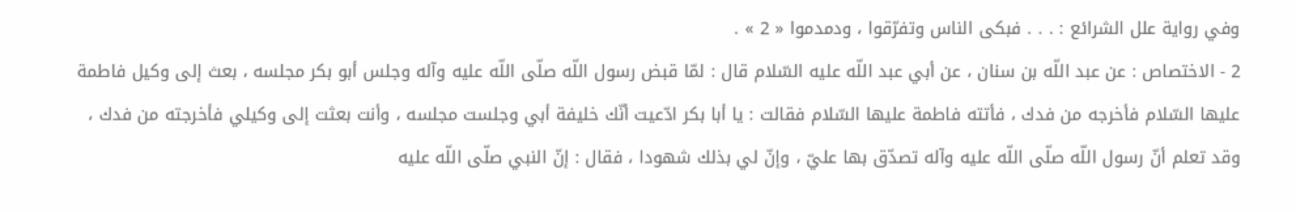وفي رواية علل الشرائع : . . . فبكى الناس وتفرّقوا ، ودمدموا « 2 » .
2 - الاختصاص : عن عبد اللّه بن سنان ، عن أبي عبد اللّه عليه السّلام قال : لمّا قبض رسول اللّه صلّى اللّه عليه وآله وجلس أبو بكر مجلسه ، بعث إلى وكيل فاطمة عليها السّلام فأخرجه من فدك ، فأتته فاطمة عليها السّلام فقالت : يا أبا بكر ادّعيت أنّك خليفة أبي وجلست مجلسه ، وأنت بعثت إلى وكيلي فأخرجته من فدك ، وقد تعلم أنّ رسول اللّه صلّى اللّه عليه وآله تصدّق بها عليّ ، وإنّ لي بذلك شهودا ، فقال : إنّ النبي صلّى اللّه عليه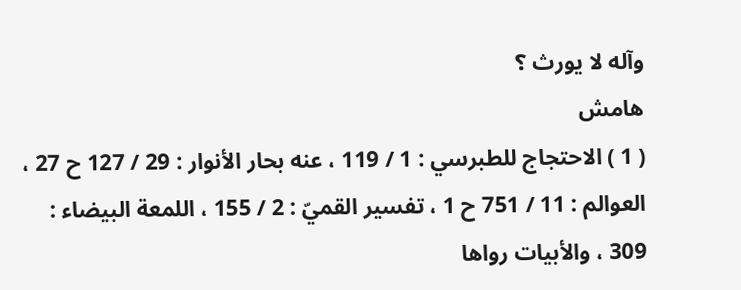وآله لا يورث ؟
هامش
( 1 ) الاحتجاج للطبرسي : 1 / 119 ، عنه بحار الأنوار : 29 / 127 ح 27 ، العوالم : 11 / 751 ح 1 ، تفسير القميّ : 2 / 155 ، اللمعة البيضاء : 309 ، والأبيات رواها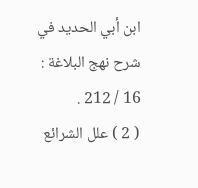ابن أبي الحديد في شرح نهج البلاغة : 16 / 212 .
( 2 ) علل الشرائع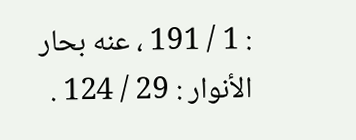: 1 / 191 ، عنه بحار الأنوار : 29 / 124 .